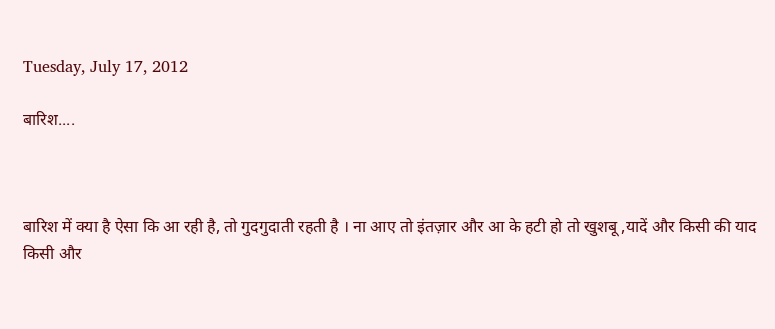Tuesday, July 17, 2012

बारिश....



बारिश में क्या है ऐसा कि आ रही है, तो गुदगुदाती रहती है । ना आए तो इंतज़ार और आ के हटी हो तो खुशबू ,यादें और किसी की याद
किसी और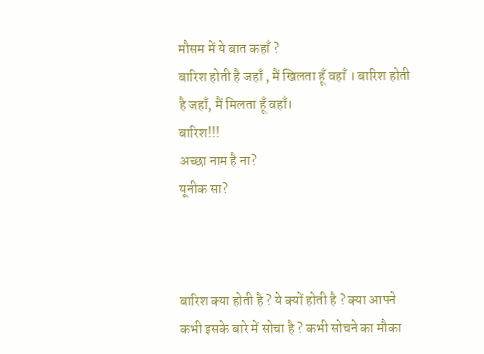मौसम में ये बात कहाँ ?
बारिश होती है जहाँ , मैं खिलता हूँ वहाँ । बारिश होती है जहाँ, मैं मिलता हूँ वहाँ।
बारिश!!!
अच्छा नाम है ना?
यूनीक सा?



बारिश क्या होती है ? ये क्यों होती है ? क्या आपने कभी इसके बारे में सोचा है ? कभी सोचने का मौका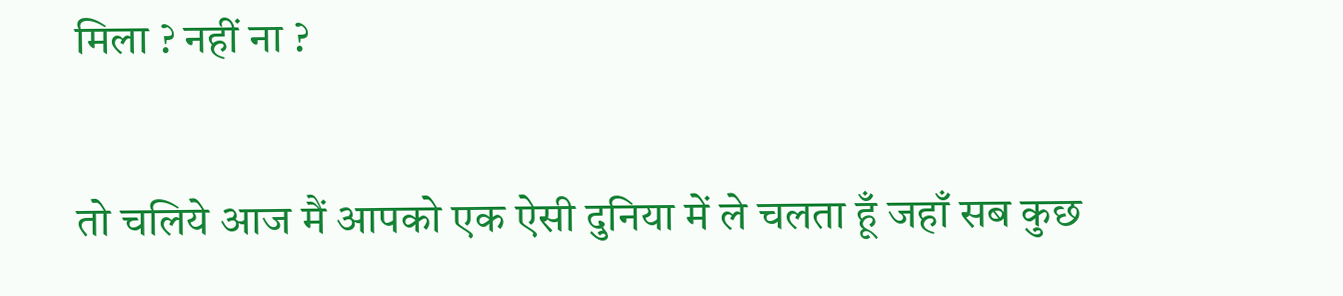मिला ? नहीं ना ?

तो चलिये आज मैं आपको एक ऐसी दुनिया में ले चलता हूँ जहाँ सब कुछ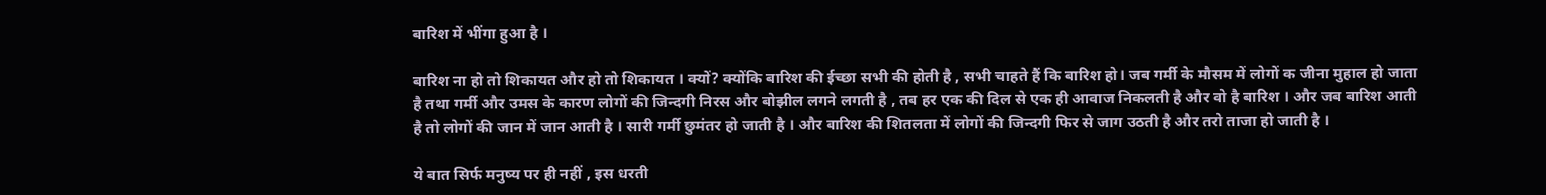बारिश में भींगा हुआ है ।

बारिश ना हो तो शिकायत और हो तो शिकायत । क्यों? क्योंकि बारिश की ईच्छा सभी की होती है , सभी चाहते हैं कि बारिश हो। जब गर्मी के मौसम में लोगों क जीना मुहाल हो जाता है तथा गर्मी और उमस के कारण लोगों की जिन्दगी निरस और बोझील लगने लगती है , तब हर एक की दिल से एक ही आवाज निकलती है और वो है बारिश । और जब बारिश आती है तो लोगों की जान में जान आती है । सारी गर्मी छुमंतर हो जाती है । और बारिश की शितलता में लोगों की जिन्दगी फिर से जाग उठती है और तरो ताजा हो जाती है ।

ये बात सिर्फ मनुष्य पर ही नहीं , इस धरती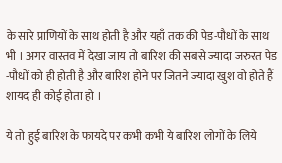के सारे प्राणियों के साथ होती है और यहाँ तक की पेड-पौधों के साथ भी । अगर वास्तव में देखा जाय तो बारिश की सबसे ज्यादा जरुरत पेड -पौधों को ही होती है और बारिश होने पर जितने ज्यादा खुश वो होते हैं शायद ही कोई होता हो ।

ये तो हुई बारिश के फायदे पर कभी कभी ये बारिश लोगों के लिये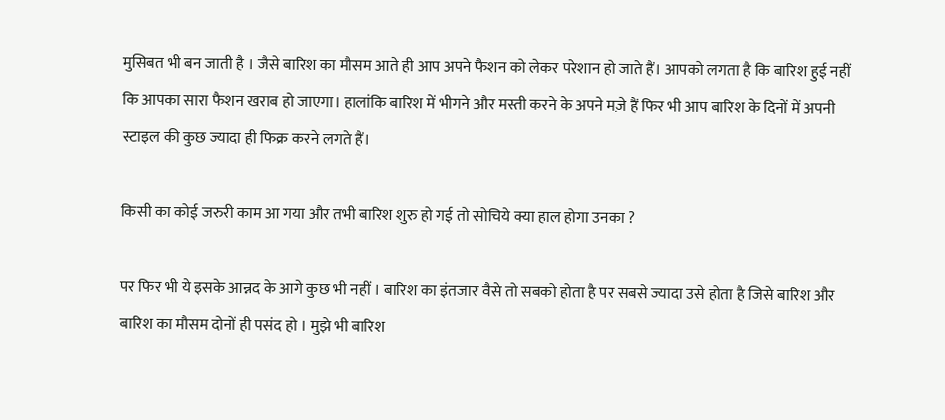मुसिबत भी बन जाती है । जैसे बारिश का मौसम आते ही आप अपने फैशन को लेकर परेशान हो जाते हैं। आपको लगता है कि बारिश हुई नहीं कि आपका सारा फैशन खराब हो जाएगा। हालांकि बारिश में भीगने और मस्ती करने के अपने मज़े हैं फिर भी आप बारिश के दिनों में अपनी स्टाइल की कुछ ज्यादा ही फिक्र करने लगते हैं।

किसी का कोई जरुरी काम आ गया और तभी बारिश शुरु हो गई तो सोचिये क्या हाल होगा उनका ?

पर फिर भी ये इसके आन्नद के आगे कुछ भी नहीं । बारिश का इंतजार वैसे तो सबको होता है पर सबसे ज्यादा उसे होता है जिसे बारिश और बारिश का मौसम दोनों ही पसंद हो । मुझे भी बारिश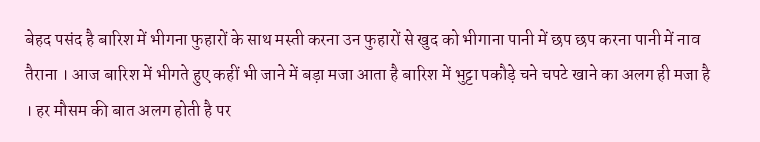बेहद पसंद है बारिश में भीगना फुहारों के साथ मस्ती करना उन फुहारों से खुद को भीगाना पानी में छप छप करना पानी में नाव तैराना । आज बारिश में भीगते हुए कहीं भी जाने में बड़ा मजा आता है बारिश में भुट्टा पकौड़े चने चपटे खाने का अलग ही मजा है । हर मौसम की बात अलग होती है पर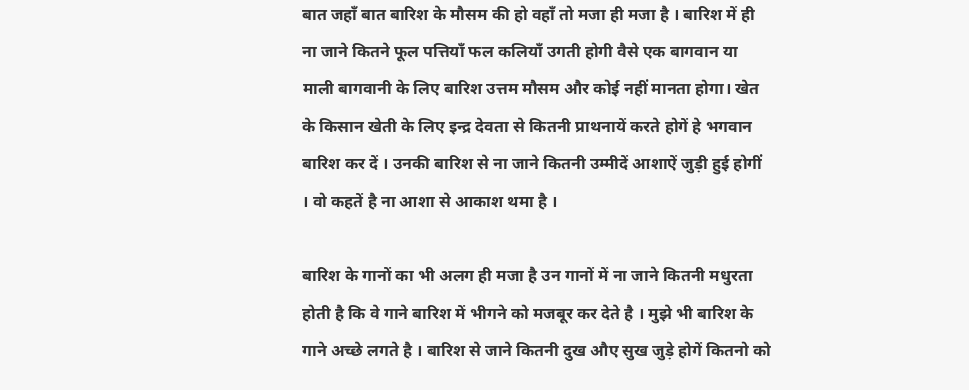बात जहाँ बात बारिश के मौसम की हो वहाँ तो मजा ही मजा है । बारिश में ही ना जाने कितने फूल पत्तियाँ फल कलियाँ उगती होगी वैसे एक बागवान या माली बागवानी के लिए बारिश उत्तम मौसम और कोई नहीं मानता होगा। खेत के किसान खेती के लिए इन्द्र देवता से कितनी प्राथनायें करते होगें हे भगवान बारिश कर दें । उनकी बारिश से ना जाने कितनी उम्मीदें आशाऐं जुड़ी हुई होगीं । वो कहतें है ना आशा से आकाश थमा है ।

बारिश के गानों का भी अलग ही मजा है उन गानों में ना जाने कितनी मधुरता होती है कि वे गाने बारिश में भीगने को मजबूर कर देते है । मुझे भी बारिश के गाने अच्छे लगते है । बारिश से जाने कितनी दुख औए सुख जुड़े होगें कितनो को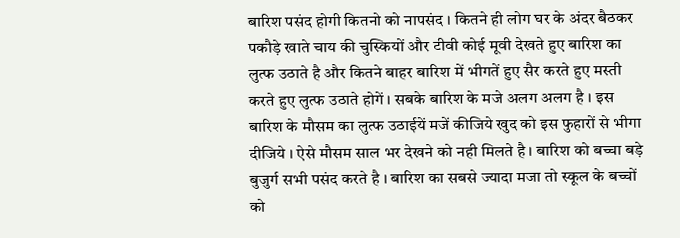बारिश पसंद होगी कितनो को नापसंद । कितने ही लोग घर के अंदर बैठकर पकौड़े खाते चाय की चुस्कियों और टीवी कोई मूवी देखते हुए बारिश का लुत्फ उठाते है और कितने बाहर बारिश में भीगतें हुए सैर करते हुए मस्ती करते हुए लुत्फ उठाते होगें । सबके बारिश के मजे अलग अलग है । इस बारिश के मौसम का लुत्फ उठाईयें मजें कीजिये खुद को इस फुहारों से भीगा दीजिये । ऐसे मौसम साल भर देखने को नही मिलते है । बारिश को बच्चा बड़े बुजुर्ग सभी पसंद करते है । बारिश का सबसे ज्यादा मजा तो स्कूल के बच्चों को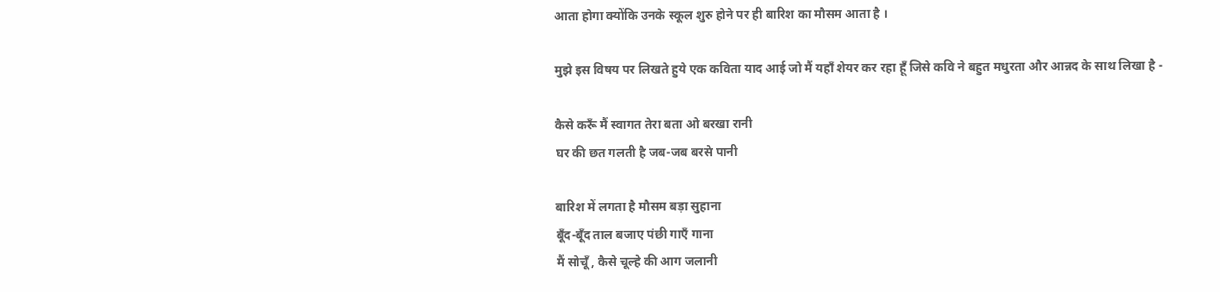आता होगा क्योंकि उनके स्कूल शुरु होने पर ही बारिश का मौसम आता है ।

मुझे इस विषय पर लिखते हुये एक कविता याद आई जो मैं यहाँ शेयर कर रहा हूँ जिसे कवि ने बहुत मधुरता और आन्नद के साथ लिखा है -

कैसे करूँ मैं स्वागत तेरा बता ओ बरखा रानी
घर की छत गलती है जब-जब बरसे पानी

बारिश में लगता है मौसम बड़ा सुहाना
बूँद-बूँद ताल बजाए पंछी गाएँ गाना
मैं सोचूँ, कैसे चूल्हे की आग जलानी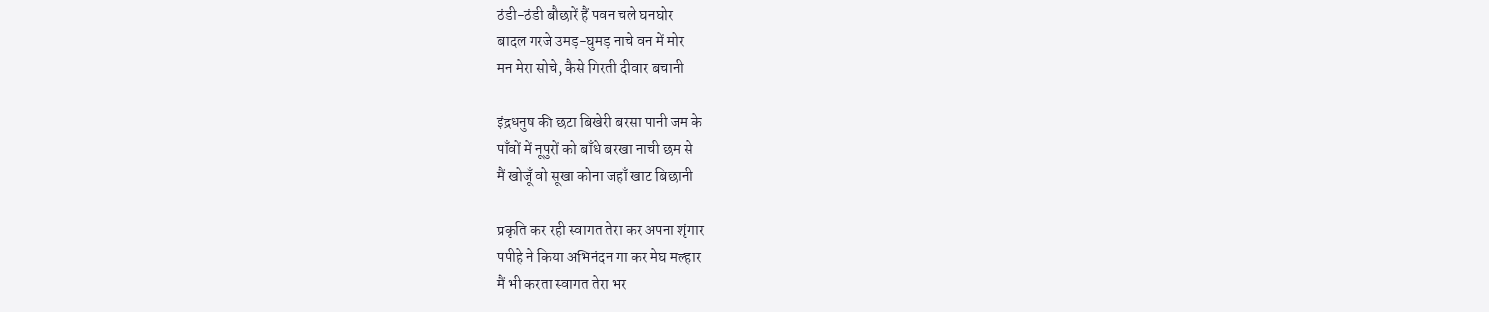ठंडी-ठंडी बौछारें हैं पवन चले घनघोर
बादल गरजे उमड़-घुमड़ नाचे वन में मोर
मन मेरा सोचे, कैसे गिरती दीवार बचानी

इंद्रधनुष की छटा बिखेरी बरसा पानी जम के
पाँवों में नूपुरों को बाँधे बरखा नाची छम से
मैं खोजूँ वो सूखा कोना जहाँ खाट बिछानी

प्रकृति कर रही स्वागत तेरा कर अपना शृंगार
पपीहे ने किया अभिनंदन गा कर मेघ मल्हार
मैं भी करता स्वागत तेरा भर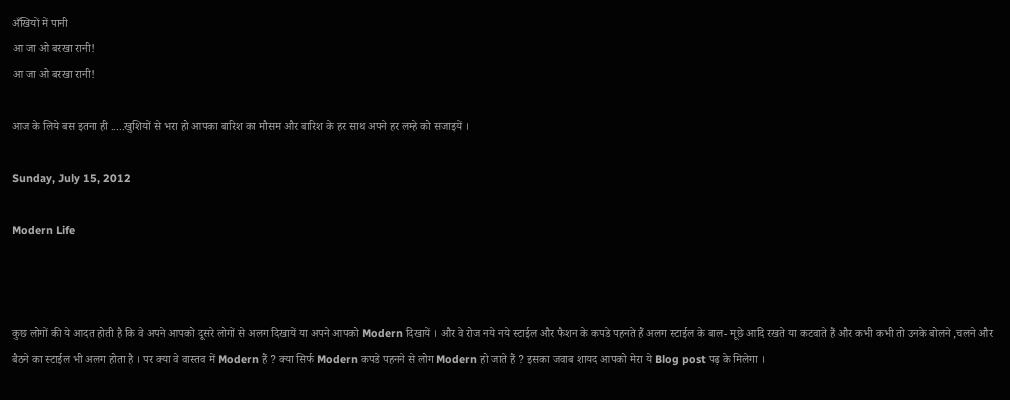अँखियों में पानी
आ जा ओ बरखा रानी!
आ जा ओ बरखा रानी!

आज के लिये बस इतना ही .....खुशियों से भरा हो आपका बारिश का मौसम और बारिश के हर साथ अपने हर लम्हे को सजाइयें ।

Sunday, July 15, 2012

Modern Life



कुछ लोगों की ये आदत होती है कि वे अपने आपको दूसरे लोगों से अलग दिखायें या अपने आपको Modern दिखायें । और वे रोज नये नये स्टाईल और फैशन के कपडे पहनते हैं अलग स्टाईल के बाल- मूछे आदि रखते या कटवाते हैं और कभी कभी तो उनके बोलने ,चलने और बैठने का स्टाईल भी अलग होता है । पर क्या वे वास्तव में Modern हैं ? क्या सिर्फ Modern कपडे पहनने से लोग Modern हो जाते हैं ? इसका जवाब शायद आपको मेरा ये Blog post पढ़ के मिलेगा ।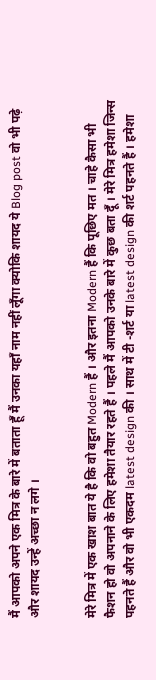मैं आपको अपने एक मित्र के बारे में बताता हूँ मैं उनका यहाँ नाम नहीं लूँगा क्योकि शायद ये Blog post वो भी पढ़े और शायद उन्हें अच्छा न लगे ।


मेरे मित्र में एक खाश बात ये है कि वो बहुत Modern हैं । और इतना Modern हैं कि पूछिए मत । चाहे कैसा भी फैशन हो वो अपनाने के लिए हमेशा तैयार रहते हैं । पहले मैं आपको उनके बारे में कुछ बता दूँ । मेरे मित्र हमेशा जिन्स पहनते हैं और वो भी एकदम latest design की । साथ में टी -शर्ट या latest design की शर्ट पहनते हैं । हमेशा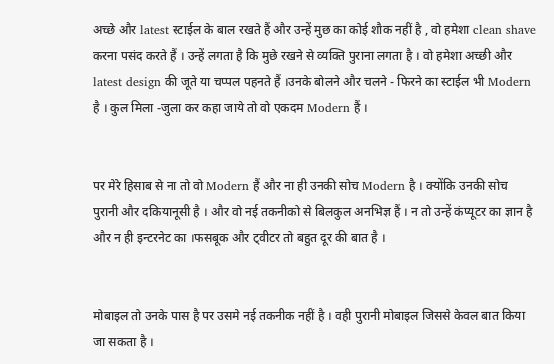अच्छे और latest स्टाईल के बाल रखते हैं और उन्हें मुछ का कोई शौक नहीं है , वो हमेशा clean shave करना पसंद करते हैं । उन्हें लगता है कि मुछे रखने से व्यक्ति पुराना लगता है । वो हमेशा अच्छी और latest design की जूते या चप्पल पहनते हैं ।उनके बोलने और चलने - फिरने का स्टाईल भी Modern है । कुल मिला -जुला कर कहा जाये तो वो एकदम Modern हैं ।


पर मेरे हिसाब से ना तो वो Modern हैं और ना ही उनकी सोच Modern है । क्योंकि उनकी सोच पुरानी और दकियानूसी है । और वो नई तकनीको से बिलकुल अनभिज्ञ हैं । न तो उन्हें कंप्यूटर का ज्ञान है और न ही इन्टरनेट का ।फसबूक और ट्वीटर तो बहुत दूर की बात है ।


मोबाइल तो उनके पास है पर उसमे नई तकनीक नहीं है । वही पुरानी मोबाइल जिससे केवल बात किया जा सकता है ।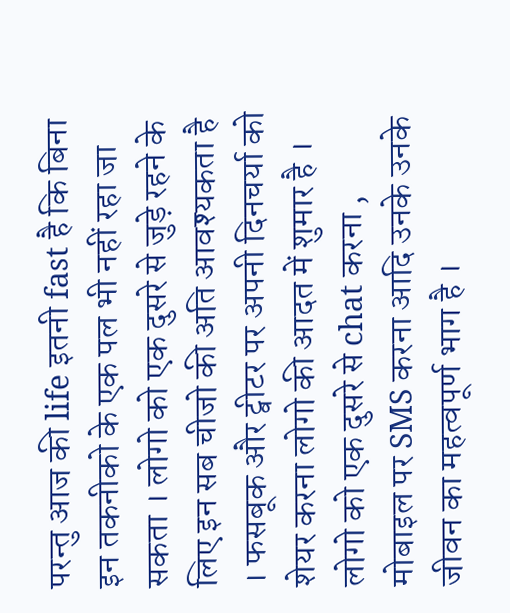परन्तु आज की life इतनी fast है कि बिना इन तकनीको के एक पल भी नहीं रहा जा सकता । लोगो को एक दुसरे से जुड़े रहने के लिए इन सब चीजो की अति आवश्यकता है । फसबूक और ट्वीटर पर अपनी दिनचर्या को शेयर करना लोगो की आदत में शुमार है । लोगो को एक दुसरे से chat करना , मोबाइल पर SMS करना आदि उनके उनके जीवन का महत्वपूर्ण भाग है ।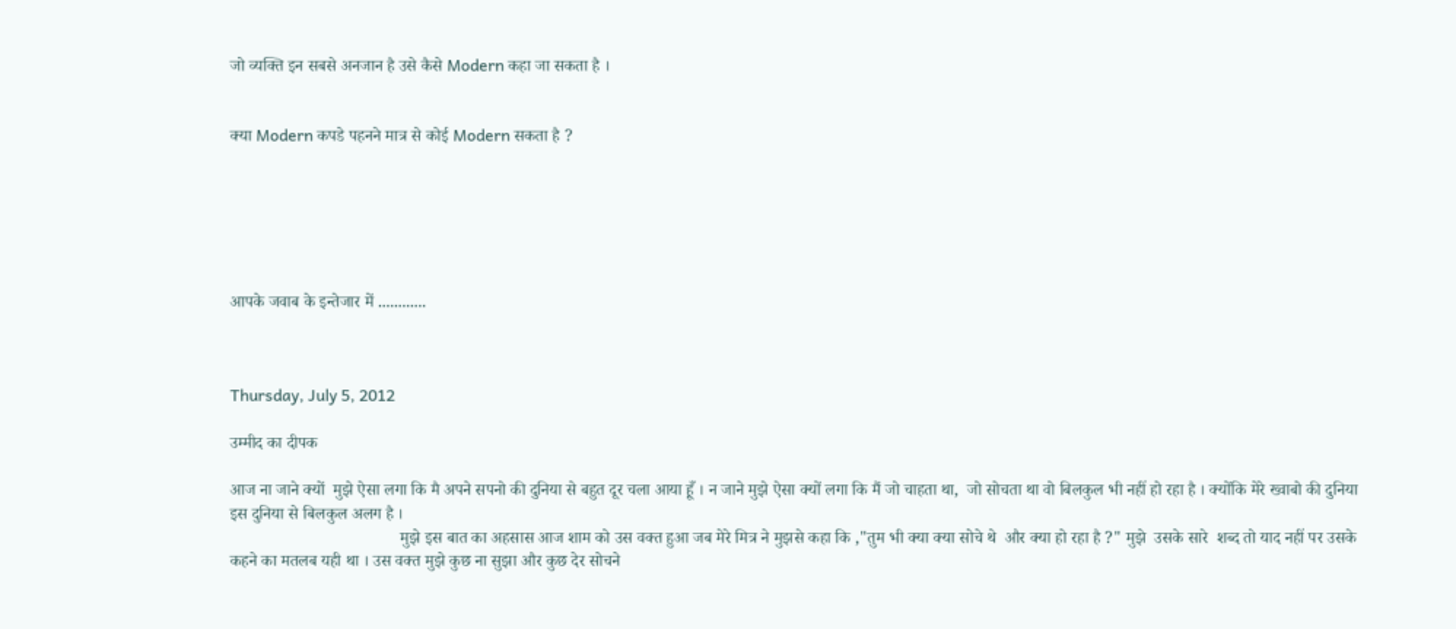जो व्यक्ति इन सबसे अनजान है उसे कैसे Modern कहा जा सकता है ।


क्या Modern कपडे पहनने मात्र से कोई Modern सकता है ?






आपके जवाब के इन्तेजार में ............



Thursday, July 5, 2012

उम्मीद का दीपक

आज ना जाने क्यों  मुझे ऐसा लगा कि मै अपने सपनो की दुनिया से बहुत दूर चला आया हूँ । न जाने मुझे ऐसा क्यों लगा कि मैं जो चाहता था,  जो सोचता था वो बिलकुल भी नहीं हो रहा है । क्योंकि मेरे ख्वाबो की दुनिया इस दुनिया से बिलकुल अलग है ।
                                         मुझे इस बात का अहसास आज शाम को उस वक्त हुआ जब मेरे मित्र ने मुझसे कहा कि ,"तुम भी क्या क्या सोचे थे  और क्या हो रहा है ?" मुझे  उसके सारे  शब्द तो याद नहीं पर उसके कहने का मतलब यही था । उस वक्त मुझे कुछ ना सुझा और कुछ देर सोचने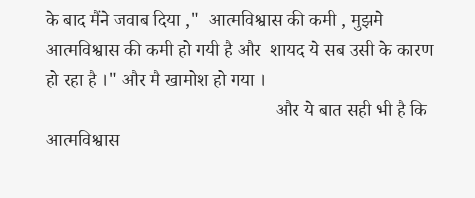के बाद मैंने जवाब दिया ,"  आत्मविश्वास की कमी , मुझमे आत्मविश्वास की कमी हो गयी है और  शायद ये सब उसी के कारण हो रहा है ।" और मै खामोश हो गया ।
                                                 और ये बात सही भी है कि आत्मविश्वास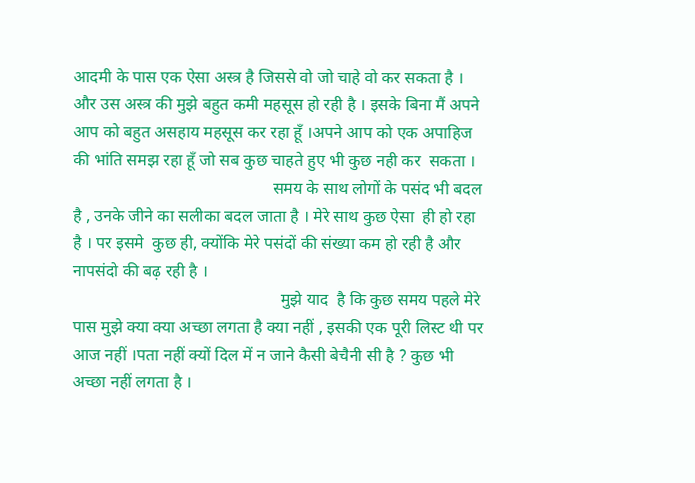आदमी के पास एक ऐसा अस्त्र है जिससे वो जो चाहे वो कर सकता है । और उस अस्त्र की मुझे बहुत कमी महसूस हो रही है । इसके बिना मैं अपने आप को बहुत असहाय महसूस कर रहा हूँ ।अपने आप को एक अपाहिज की भांति समझ रहा हूँ जो सब कुछ चाहते हुए भी कुछ नही कर  सकता ।
                                                समय के साथ लोगों के पसंद भी बदल है , उनके जीने का सलीका बदल जाता है । मेरे साथ कुछ ऐसा  ही हो रहा है । पर इसमे  कुछ ही, क्योंकि मेरे पसंदों की संख्या कम हो रही है और नापसंदो की बढ़ रही है ।
                                                  मुझे याद  है कि कुछ समय पहले मेरे पास मुझे क्या क्या अच्छा लगता है क्या नहीं , इसकी एक पूरी लिस्ट थी पर आज नहीं ।पता नहीं क्यों दिल में न जाने कैसी बेचैनी सी है ? कुछ भी अच्छा नहीं लगता है ।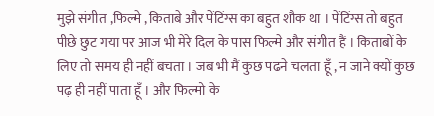मुझे संगीत ,फिल्मे , किताबे और पेंटिंग्स का बहुत शौक था । पेंटिंग्स तो बहुत पीछे छुट गया पर आज भी मेरे दिल के पास फिल्मे और संगीत हैं । किताबों के लिए तो समय ही नहीं बचता । जब भी मैं कुछ पढने चलता हूँ , न जाने क्यों कुछ पढ़ ही नहीं पाता हूँ । और फिल्मो के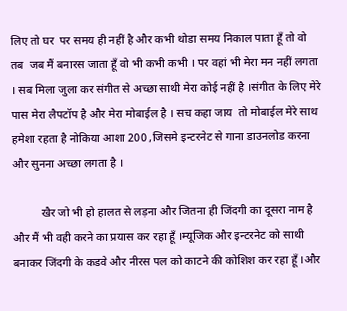लिए तो घर  पर समय ही नहीं है और कभी थोडा समय निकाल पाता हूँ तो वो  तब  जब मैं बनारस जाता हूँ वो भी कभी कभी । पर वहां भी मेरा मन नहीं लगता । सब मिला जुला कर संगीत से अच्छा साथी मेरा कोई नहीं है ।संगीत के लिए मेरे पास मेरा लैपटॉप है और मेरा मोबाईल है । सच कहा जाय  तो मोबाईल मेरे साथ हमेशा रहता है नोकिया आशा 200 ,जिसमे इन्टरनेट से गाना डाउनलोड करना और सुनना अच्छा लगता है ।

          खैर जो भी हो हालत से लड़ना और जितना ही जिंदगी का दूसरा नाम है और मैं भी वही करने का प्रयास कर रहा हूँ ।म्यूजिक और इन्टरनेट को साथी बनाकर जिंदगी के कडवे और नीरस पल को काटने की कोशिश कर रहा हूँ ।और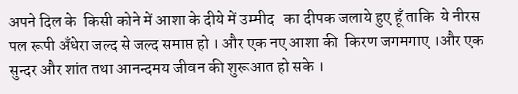अपने दिल के  किसी कोने में आशा के दीये में उम्मीद   का दीपक जलाये हुए हूँ ताकि  ये नीरस पल रूपी अँधेरा जल्द से जल्द समाप्त हो । और एक नए आशा की  किरण जगमगाए ।और एक सुन्दर और शांत तथा आनन्दमय जीवन की शुरूआत हो सके ।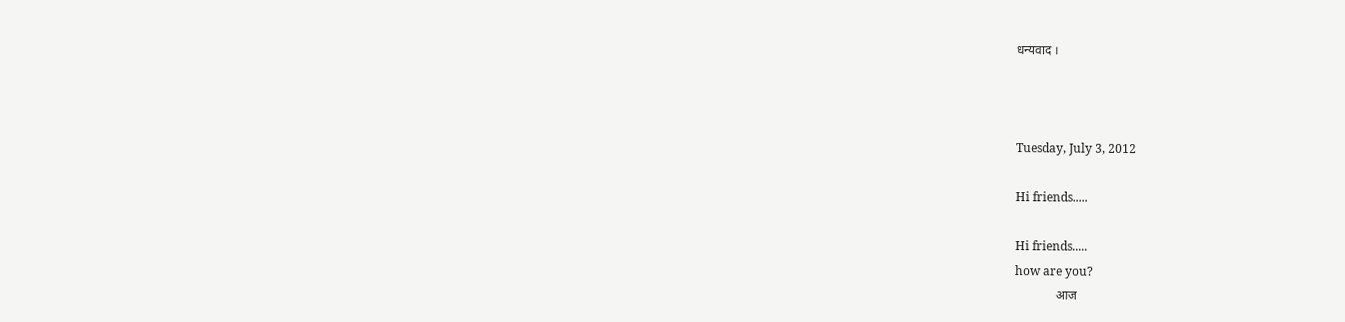धन्यवाद ।



Tuesday, July 3, 2012

Hi friends.....

Hi friends.....
how are you?
             आज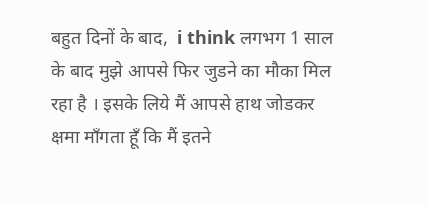बहुत दिनों के बाद,  i think लगभग 1 साल के बाद मुझे आपसे फिर जुडने का मौका मिल रहा है । इसके लिये मैं आपसे हाथ जोडकर क्षमा माँगता हूँ कि मैं इतने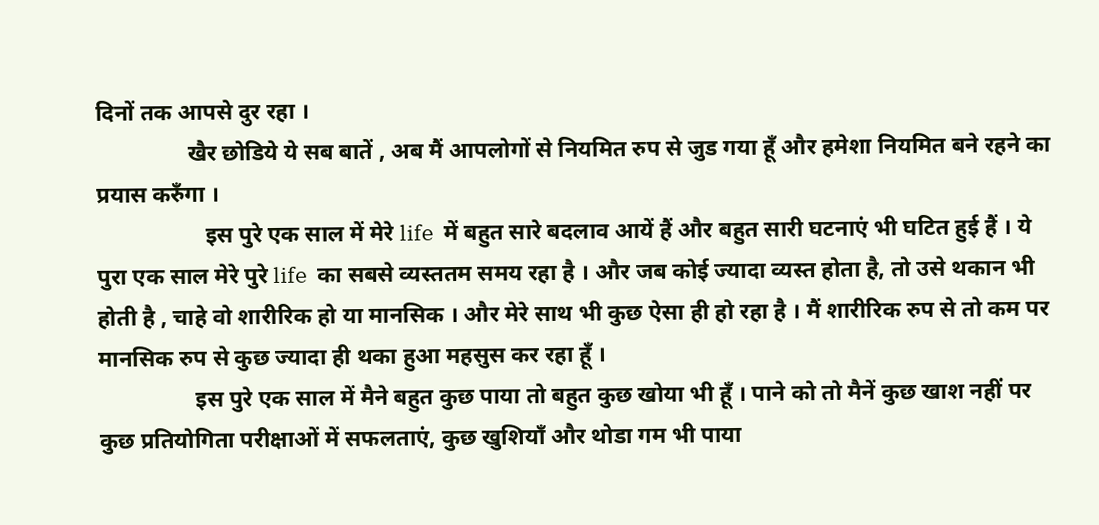दिनों तक आपसे दुर रहा ।
                खैर छोडिये ये सब बातें , अब मैं आपलोगों से नियमित रुप से जुड गया हूँ और हमेशा नियमित बने रहने का प्रयास करुँगा ।
                   इस पुरे एक साल में मेरे life  में बहुत सारे बदलाव आयें हैं और बहुत सारी घटनाएं भी घटित हुई हैं । ये पुरा एक साल मेरे पुरे life  का सबसे व्यस्ततम समय रहा है । और जब कोई ज्यादा व्यस्त होता है, तो उसे थकान भी होती है , चाहे वो शारीरिक हो या मानसिक । और मेरे साथ भी कुछ ऐसा ही हो रहा है । मैं शारीरिक रुप से तो कम पर मानसिक रुप से कुछ ज्यादा ही थका हुआ महसुस कर रहा हूँ ।
                 इस पुरे एक साल में मैने बहुत कुछ पाया तो बहुत कुछ खोया भी हूँ । पाने को तो मैनें कुछ खाश नहीं पर कुछ प्रतियोगिता परीक्षाओं में सफलताएं, कुछ खुशियाँ और थोडा गम भी पाया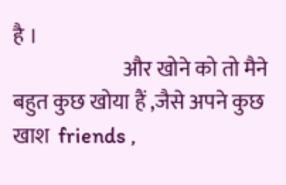है ।
                          और खोने को तो मैने बहुत कुछ खोया हैं ,जैसे अपने कुछ खाश  friends ,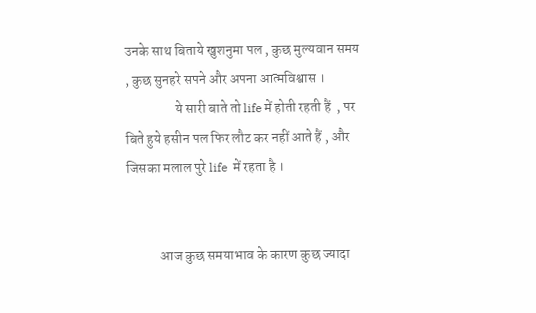उनके साथ बिताये खुशनुमा पल , कुछ मुल्यवान समय , कुछ सुनहरे सपने और अपना आत्मविश्वास ।
                  ये सारी बाते तो life में होती रहती हैं  , पर बिते हुये हसीन पल फिर लौट कर नहीं आते हैं , और जिसका मलाल पुरे life  में रहता है ।


            आज कुछ समयाभाव के कारण कुछ ज्यादा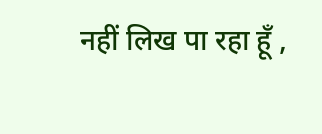नहीं लिख पा रहा हूँ ,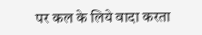पर कल के लिये वादा करता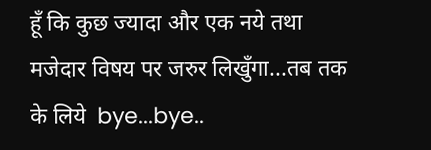हूँ कि कुछ ज्यादा और एक नये तथा मजेदार विषय पर जरुर लिखुँगा...तब तक के लिये  bye...bye..